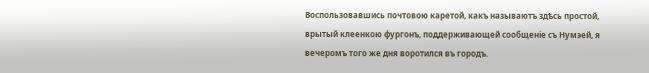Воспользовавшись почтовою каретой, какъ называютъ здѣсь простой, врытый клеенкою фургонъ, поддерживающей сообщеніе съ Нумэей, я вечеромъ того же дня воротился въ городъ.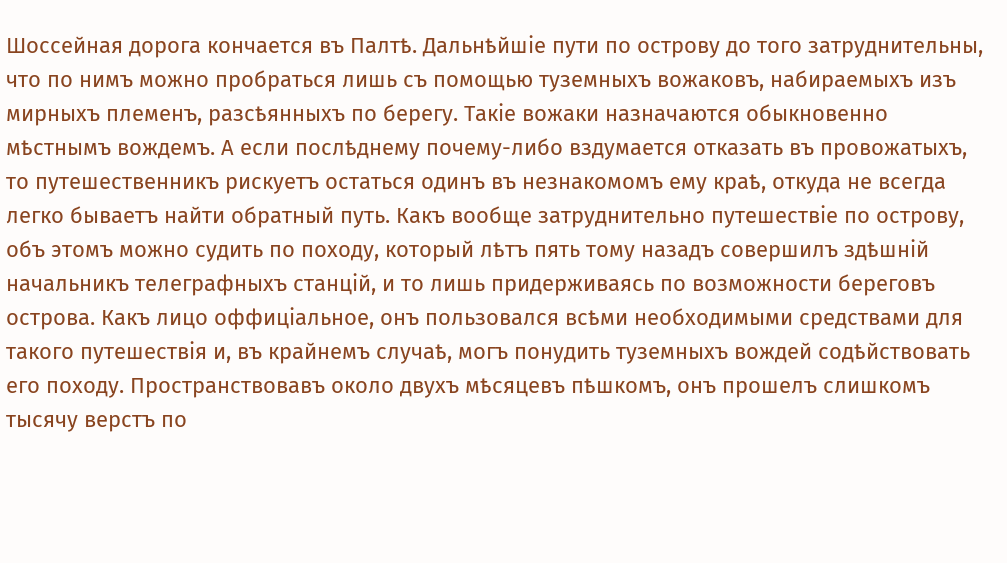Шоссейная дорога кончается въ Палтѣ. Дальнѣйшіе пути по острову до того затруднительны, что по нимъ можно пробраться лишь съ помощью туземныхъ вожаковъ, набираемыхъ изъ мирныхъ племенъ, разсѣянныхъ по берегу. Такіе вожаки назначаются обыкновенно мѣстнымъ вождемъ. А если послѣднему почему-либо вздумается отказать въ провожатыхъ, то путешественникъ рискуетъ остаться одинъ въ незнакомомъ ему краѣ, откуда не всегда легко бываетъ найти обратный путь. Какъ вообще затруднительно путешествіе по острову, объ этомъ можно судить по походу, который лѣтъ пять тому назадъ совершилъ здѣшній начальникъ телеграфныхъ станцій, и то лишь придерживаясь по возможности береговъ острова. Какъ лицо оффиціальное, онъ пользовался всѣми необходимыми средствами для такого путешествія и, въ крайнемъ случаѣ, могъ понудить туземныхъ вождей содѣйствовать его походу. Пространствовавъ около двухъ мѣсяцевъ пѣшкомъ, онъ прошелъ слишкомъ тысячу верстъ по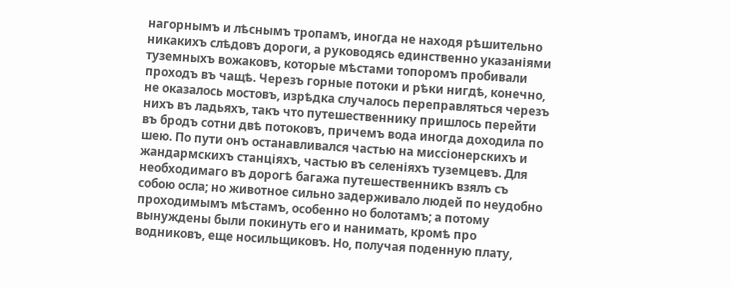нагорнымъ и лѣснымъ тропамъ, иногда не находя рѣшительно никакихъ слѣдовъ дороги, а руководясь единственно указаніями туземныхъ вожаковъ, которые мѣстами топоромъ пробивали проходъ въ чащѣ. Черезъ горные потоки и рѣки нигдѣ, конечно, не оказалось мостовъ, изрѣдка случалось переправляться черезъ нихъ въ ладьяхъ, такъ что путешественнику пришлось перейти въ бродъ сотни двѣ потоковъ, причемъ вода иногда доходила по шею. По пути онъ останавливался частью на миссіонерскихъ и жандармскихъ станціяхъ, частью въ селеніяхъ туземцевъ. Для необходимаго въ дорогѣ багажа путешественникъ взялъ съ собою осла; но животное сильно задерживало людей по неудобно проходимымъ мѣстамъ, особенно но болотамъ; а потому вынуждены были покинуть его и нанимать, кромѣ про водниковъ, еще носильщиковъ. Но, получая поденную плату,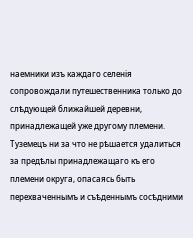наемники изъ каждаго селенія сопровождали путешественника только до слѣдующей ближайшей деревни, принадлежащей уже другому племени. Туземецъ ни за что не рѣшается удалиться за предѣлы принадлежащаго къ его племени округа, опасаясь быть перехваченнымъ и съѣденнымъ сосѣдними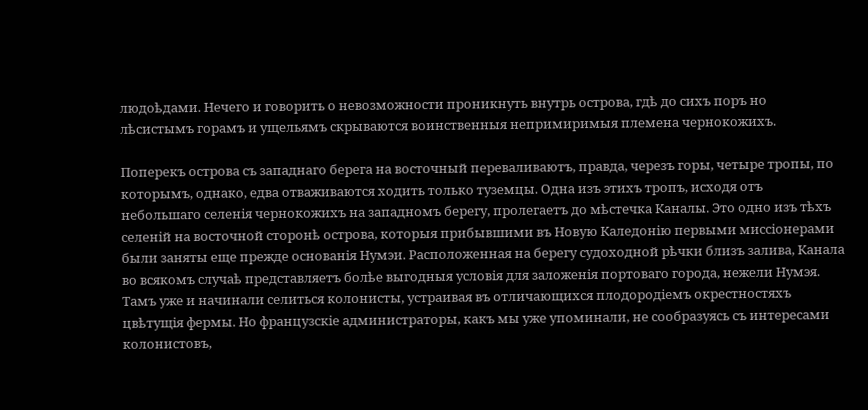людоѣдами. Нечего и говорить о невозможности проникнуть внутрь острова, гдѣ до сихъ поръ но лѣсистымъ горамъ и ущельямъ скрываются воинственныя непримиримыя племена чернокожихъ.

Поперекъ острова съ западнаго берега на восточный переваливаютъ, правда, черезъ горы, четыре тропы, по которымъ, однако, едва отваживаются ходить только туземцы. Одна изъ этихъ тропъ, исходя отъ небольшаго селенія чернокожихъ на западномъ берегу, пролегаетъ до мѣстечка Каналы. Это одно изъ тѣхъ селеній на восточной сторонѣ острова, которыя прибывшими въ Новую Каледонію первыми миссіонерами были заняты еще прежде основанія Нумэи. Расположенная на берегу судоходной рѣчки близъ залива, Канала во всякомъ случаѣ представляетъ болѣе выгодныя условія для заложенія портоваго города, нежели Нумэя. Тамъ уже и начинали селиться колонисты, устраивая въ отличающихся плодородіемъ окрестностяхъ цвѣтущія фермы. Но французскіе администраторы, какъ мы уже упоминали, не сообразуясь съ интересами колонистовъ,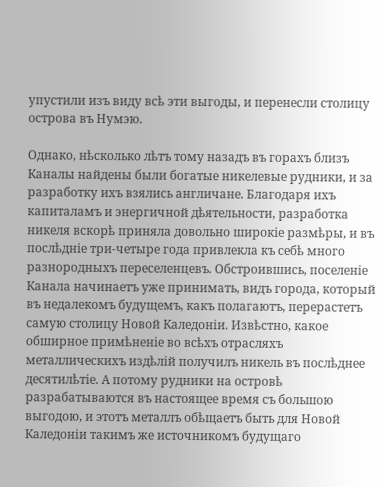упустили изъ виду всѣ эти выгоды, и перенесли столицу острова въ Нумэю.

Однако, нѣсколько лѣтъ тому назадъ въ горахъ близъ Каналы найдены были богатые никелевые рудники, и за разработку ихъ взялись англичане. Благодаря ихъ капиталамъ и энергичной дѣятельности, разработка никеля вскорѣ приняла довольно широкіе размѣры, и въ послѣдніе три-четыре года привлекла къ себѣ много разнородныхъ переселенцевъ. Обстроившись, поселеніе Канала начинаетъ уже принимать, видъ города, который въ недалекомъ будущемъ, какъ полагаютъ, перерастетъ самую столицу Новой Каледоніи. Извѣстно, какое обширное примѣненіе во всѣхъ отрасляхъ металлическихъ издѣлій получилъ никель въ послѣднее десятилѣтіе. А потому рудники на островѣ разрабатываются въ настоящее время съ большою выгодою, и этотъ металлъ обѣщаетъ быть для Новой Каледоніи такимъ же источникомъ будущаго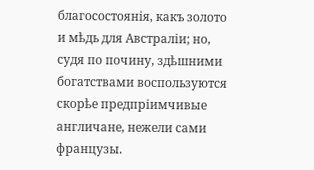благосостоянія, какъ золото и мѣдь для Австраліи; но, судя по почину, здѣшними богатствами воспользуются скорѣе предпріимчивые англичане, нежели сами французы.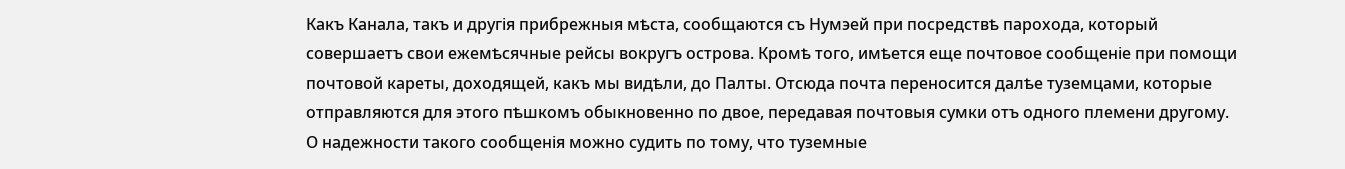Какъ Канала, такъ и другія прибрежныя мѣста, сообщаются съ Нумэей при посредствѣ парохода, который совершаетъ свои ежемѣсячные рейсы вокругъ острова. Кромѣ того, имѣется еще почтовое сообщеніе при помощи почтовой кареты, доходящей, какъ мы видѣли, до Палты. Отсюда почта переносится далѣе туземцами, которые отправляются для этого пѣшкомъ обыкновенно по двое, передавая почтовыя сумки отъ одного племени другому. О надежности такого сообщенія можно судить по тому, что туземные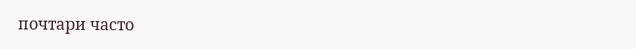почтари часто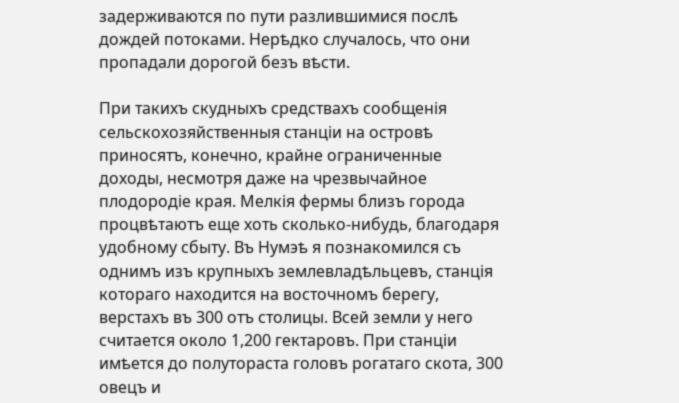задерживаются по пути разлившимися послѣ дождей потоками. Нерѣдко случалось, что они пропадали дорогой безъ вѣсти.

При такихъ скудныхъ средствахъ сообщенія сельскохозяйственныя станціи на островѣ приносятъ, конечно, крайне ограниченные доходы, несмотря даже на чрезвычайное плодородіе края. Мелкія фермы близъ города процвѣтаютъ еще хоть сколько-нибудь, благодаря удобному сбыту. Въ Нумэѣ я познакомился съ однимъ изъ крупныхъ землевладѣльцевъ, станція котораго находится на восточномъ берегу, верстахъ въ 300 отъ столицы. Всей земли у него считается около 1,200 гектаровъ. При станціи имѣется до полутораста головъ рогатаго скота, 300 овецъ и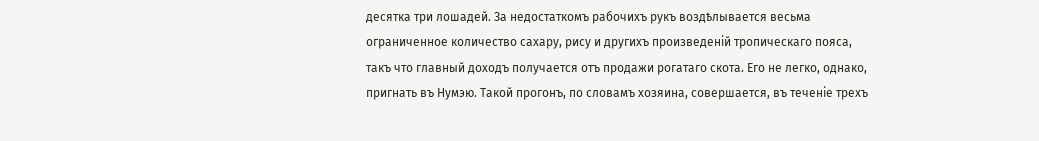десятка три лошадей. За недостаткомъ рабочихъ рукъ воздѣлывается весьма ограниченное количество сахару, рису и другихъ произведеній тропическаго пояса, такъ что главный доходъ получается отъ продажи рогатаго скота. Его не легко, однако, пригнать въ Нумэю. Такой прогонъ, по словамъ хозяина, совершается, въ теченіе трехъ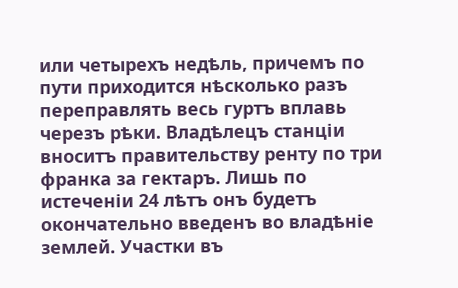или четырехъ недѣль, причемъ по пути приходится нѣсколько разъ переправлять весь гуртъ вплавь черезъ рѣки. Владѣлецъ станціи вноситъ правительству ренту по три франка за гектаръ. Лишь по истеченіи 24 лѣтъ онъ будетъ окончательно введенъ во владѣніе землей. Участки въ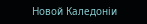Новой Каледоніи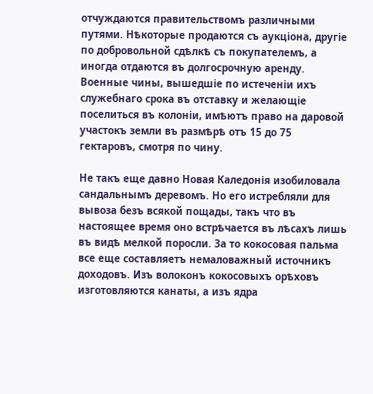отчуждаются правительствомъ различными путями. Нѣкоторые продаются съ аукціона, другіе по добровольной сдѣлкѣ съ покупателемъ, а иногда отдаются въ долгосрочную аренду. Военные чины, вышедшіе по истеченіи ихъ служебнаго срока въ отставку и желающіе поселиться въ колоніи, имѣютъ право на даровой участокъ земли въ размѣрѣ отъ 15 до 75 гектаровъ, смотря по чину.

Не такъ еще давно Новая Каледонія изобиловала сандальнымъ деревомъ. Но его истребляли для вывоза безъ всякой пощады, такъ что въ настоящее время оно встрѣчается въ лѣсахъ лишь въ видѣ мелкой поросли. За то кокосовая пальма все еще составляетъ немаловажный источникъ доходовъ. Изъ волоконъ кокосовыхъ орѣховъ изготовляются канаты, а изъ ядра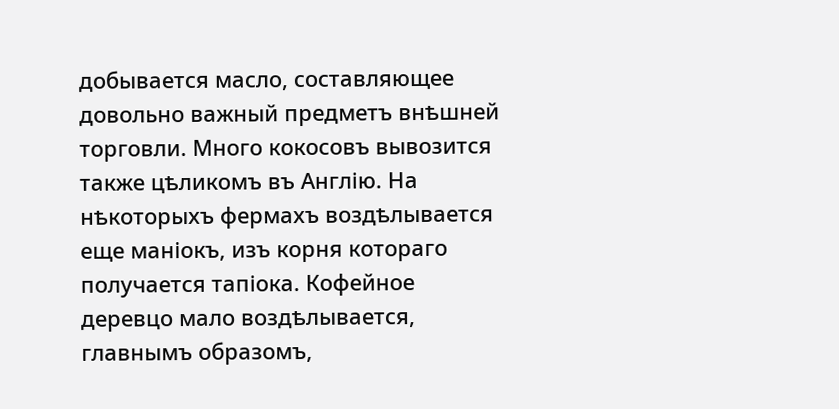добывается масло, составляющее довольно важный предметъ внѣшней торговли. Много кокосовъ вывозится также цѣликомъ въ Англію. На нѣкоторыхъ фермахъ воздѣлывается еще маніокъ, изъ корня котораго получается тапіока. Кофейное деревцо мало воздѣлывается, главнымъ образомъ,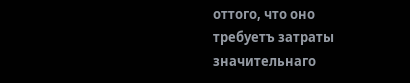оттого, что оно требуетъ затраты значительнаго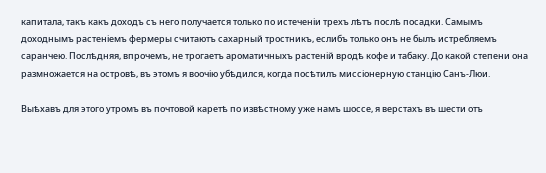капитала, такъ какъ доходъ съ него получается только по истеченіи трехъ лѣтъ послѣ посадки. Самымъ доходнымъ растеніемъ фермеры считаютъ сахарный тростникъ, еслибъ только онъ не былъ истребляемъ саранчею. Послѣдняя, впрочемъ, не трогаетъ ароматичныхъ растеній вродѣ кофе и табаку. До какой степени она размножается на островѣ, въ этомъ я воочію убѣдился, когда посѣтилъ миссіонерную станцію Санъ-Люи.

Выѣхавъ для этого утромъ въ почтовой каретѣ по извѣстному уже намъ шоссе, я верстахъ въ шести отъ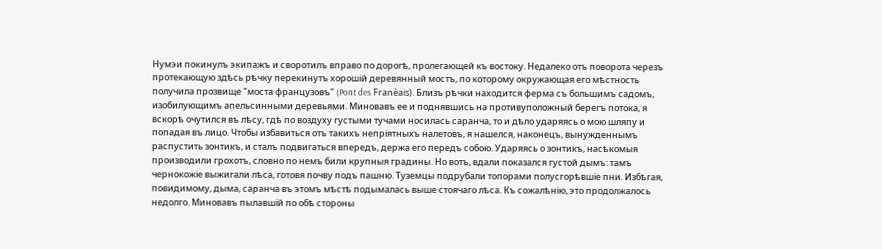Нумэи покинулъ экипажъ и своротилъ вправо по дорогѣ, пролегающей къ востоку. Недалеко отъ поворота черезъ протекающую здѣсь рѣчку перекинутъ хорошій деревянный мостъ, по которому окружающая его мѣстность получила прозвище "моста французовъ" (Pont des Franèais). Близъ рѣчки находится ферма съ большимъ садомъ, изобилующимъ апельсинными деревьями. Миновавъ ее и поднявшись на противуположный берегъ потока, я вскорѣ очутился въ лѣсу, гдѣ по воздуху густыми тучами носилась саранча, то и дѣло ударяясь о мою шляпу и попадая въ лицо. Чтобы избавиться отъ такихъ непріятныхъ налетовъ, я нашелся, наконецъ, вынужденнымъ распустить зонтикъ, и сталъ подвигаться впередъ, держа его передъ собою. Ударяясь о зонтикъ, насѣкомыя производили грохотъ, словно по немъ били крупныя градины. Но вотъ, вдали показался густой дымъ: тамъ чернокожіе выжигали лѣса, готовя почву подъ пашню. Туземцы подрубали топорами полусгорѣвшіе пни. Избѣгая, повидимому, дыма, саранча въ этомъ мѣстѣ подымалась выше стоячаго лѣса. Къ сожалѣнію, это продолжалось недолго. Миновавъ пылавшій по обѣ стороны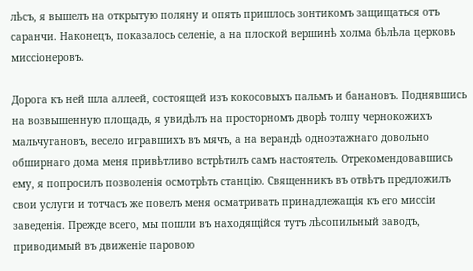лѣсъ, я вышелъ на открытую поляну и опять пришлось зонтикомъ защищаться отъ саранчи. Наконецъ, показалось селеніе, а на плоской вершинѣ холма бѣлѣла церковь миссіонеровъ.

Дорога къ ней шла аллеей, состоящей изъ кокосовыхъ пальмъ и банановъ. Поднявшись на возвышенную площадь, я увидѣлъ на просторномъ дворѣ толпу чернокожихъ мальчугановъ, весело игравшихъ въ мячъ, а на верандѣ одноэтажнаго довольно обширнаго дома меня привѣтливо встрѣтилъ самъ настоятель. Отрекомендовавшись ему, я попросилъ позволенія осмотрѣть станцію. Священникъ въ отвѣтъ предложилъ свои услуги и тотчасъ же повелъ меня осматривать принадлежащія къ его миссіи заведенія. Прежде всего, мы пошли въ находящійся тутъ лѣсопильный заводъ, приводимый въ движеніе паровою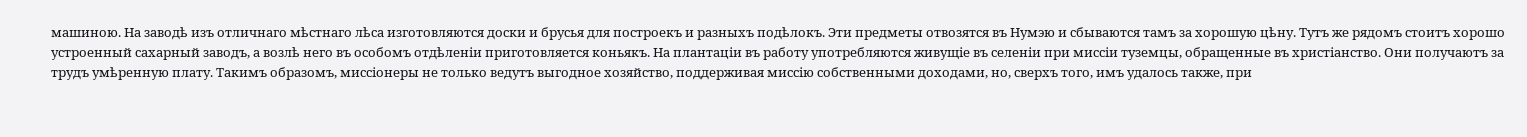машиною. На заводѣ изъ отличнаго мѣстнаго лѣса изготовляются доски и брусья для построекъ и разныхъ подѣлокъ. Эти предметы отвозятся въ Нумэю и сбываются тамъ за хорошую цѣну. Тутъ же рядомъ стоитъ хорошо устроенный сахарный заводъ, а возлѣ него въ особомъ отдѣленіи приготовляется коньякъ. На плантаціи въ работу употребляются живущіе въ селеніи при миссіи туземцы, обращенные въ христіанство. Они получаютъ за трудъ умѣренную плату. Такимъ образомъ, миссіонеры не только ведутъ выгодное хозяйство, поддерживая миссію собственными доходами, но, сверхъ того, имъ удалось также, при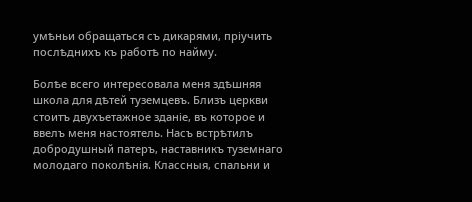умѣньи обращаться съ дикарями, пріучить послѣднихъ къ работѣ по найму.

Болѣе всего интересовала меня здѣшняя школа для дѣтей туземцевъ. Близъ церкви стоитъ двухъетажное зданіе, въ которое и ввелъ меня настоятель. Насъ встрѣтилъ добродушный патеръ, наставникъ туземнаго молодаго поколѣнія. Классныя, спальни и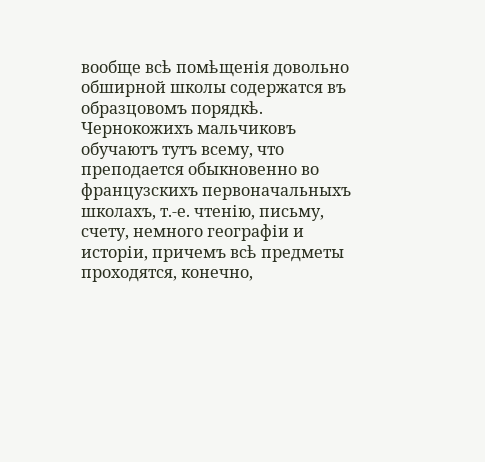вообще всѣ помѣщенія довольно обширной школы содержатся въ образцовомъ порядкѣ. Чернокожихъ мальчиковъ обучаютъ тутъ всему, что преподается обыкновенно во французскихъ первоначальныхъ школахъ, т.-е. чтенію, письму, счету, немного географіи и исторіи, причемъ всѣ предметы проходятся, конечно,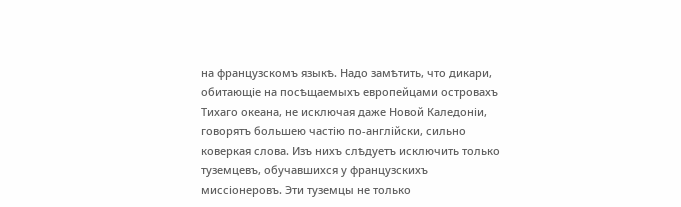на французскомъ языкѣ. Надо замѣтить, что дикари, обитающіе на посѣщаемыхъ европейцами островахъ Тихаго океана, не исключая даже Новой Каледоніи, говорятъ большею частію по-англійски, сильно коверкая слова. Изъ нихъ слѣдуетъ исключить только туземцевъ, обучавшихся у французскихъ миссіонеровъ. Эти туземцы не только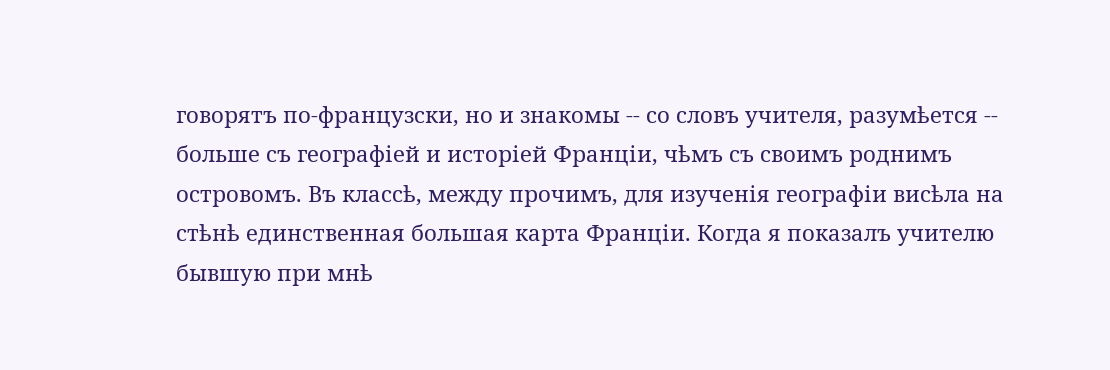говорятъ по-французски, но и знакомы -- со словъ учителя, разумѣется -- больше съ географіей и исторіей Франціи, чѣмъ съ своимъ роднимъ островомъ. Въ классѣ, между прочимъ, для изученія географіи висѣла на стѣнѣ единственная большая карта Франціи. Когда я показалъ учителю бывшую при мнѣ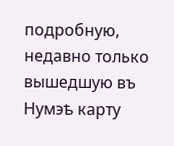подробную, недавно только вышедшую въ Нумэѣ карту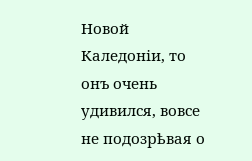Новой Каледоніи, то онъ очень удивился, вовсе не подозрѣвая о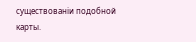существованіи подобной карты.